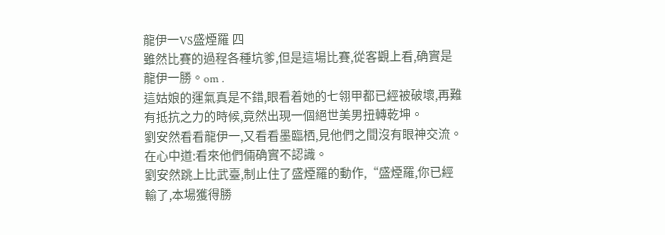龍伊一VS盛煙羅 四
雖然比賽的過程各種坑爹,但是這場比賽,從客觀上看,确實是龍伊一勝。om .
這姑娘的運氣真是不錯,眼看着她的七翎甲都已經被破壞,再難有抵抗之力的時候,竟然出現一個絕世美男扭轉乾坤。
劉安然看看龍伊一,又看看墨臨栖,見他們之間沒有眼神交流。在心中道:看來他們倆确實不認識。
劉安然跳上比武臺,制止住了盛煙羅的動作,“盛煙羅,你已經輸了,本場獲得勝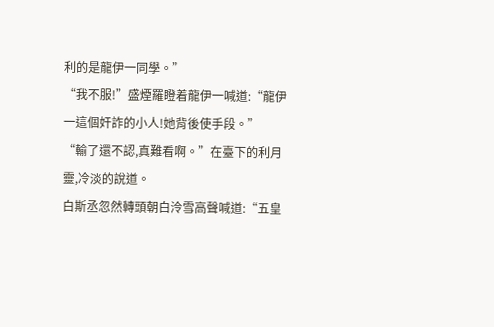利的是龍伊一同學。”
“我不服!”盛煙羅瞪着龍伊一喊道:“龍伊一這個奸詐的小人!她背後使手段。”
“輸了還不認,真難看啊。”在臺下的利月靈,冷淡的說道。
白斯丞忽然轉頭朝白泠雪高聲喊道:“五皇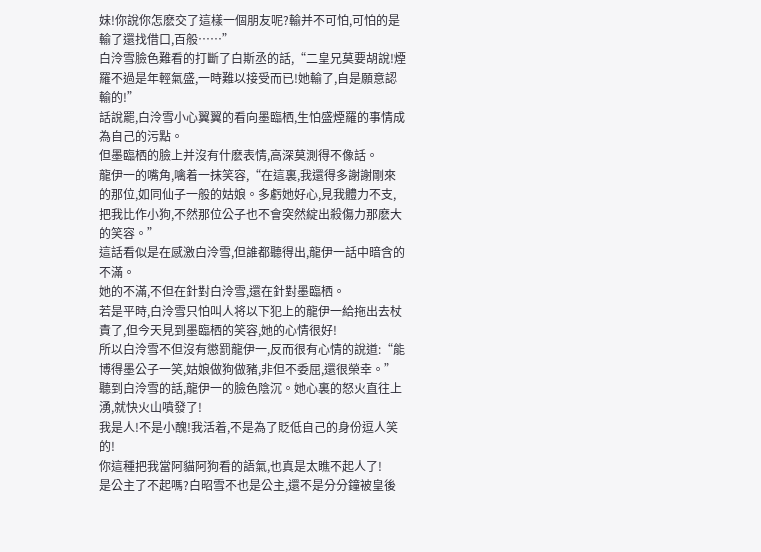妹!你說你怎麽交了這樣一個朋友呢?輸并不可怕,可怕的是輸了還找借口,百般……”
白泠雪臉色難看的打斷了白斯丞的話,“二皇兄莫要胡說!煙羅不過是年輕氣盛,一時難以接受而已!她輸了,自是願意認輸的!”
話說罷,白泠雪小心翼翼的看向墨臨栖,生怕盛煙羅的事情成為自己的污點。
但墨臨栖的臉上并沒有什麽表情,高深莫測得不像話。
龍伊一的嘴角,噙着一抹笑容,“在這裏,我還得多謝謝剛來的那位,如同仙子一般的姑娘。多虧她好心,見我體力不支,把我比作小狗,不然那位公子也不會突然綻出殺傷力那麽大的笑容。”
這話看似是在感激白泠雪,但誰都聽得出,龍伊一話中暗含的不滿。
她的不滿,不但在針對白泠雪,還在針對墨臨栖。
若是平時,白泠雪只怕叫人将以下犯上的龍伊一給拖出去杖責了,但今天見到墨臨栖的笑容,她的心情很好!
所以白泠雪不但沒有懲罰龍伊一,反而很有心情的說道:“能博得墨公子一笑,姑娘做狗做豬,非但不委屈,還很榮幸。”
聽到白泠雪的話,龍伊一的臉色陰沉。她心裏的怒火直往上湧,就快火山噴發了!
我是人!不是小醜!我活着,不是為了貶低自己的身份逗人笑的!
你這種把我當阿貓阿狗看的語氣,也真是太瞧不起人了!
是公主了不起嗎?白昭雪不也是公主,還不是分分鐘被皇後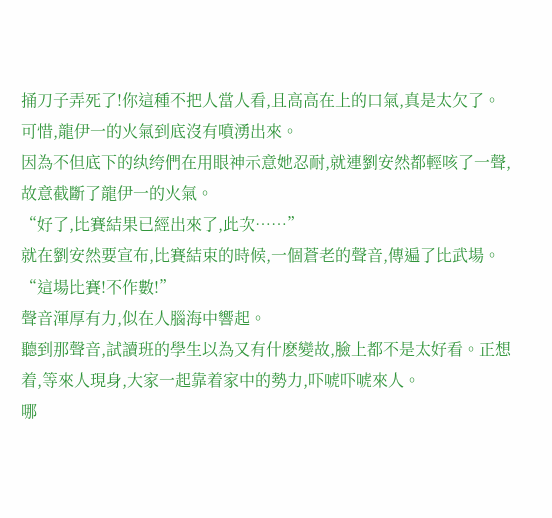捅刀子弄死了!你這種不把人當人看,且高高在上的口氣,真是太欠了。
可惜,龍伊一的火氣到底沒有噴湧出來。
因為不但底下的纨绔們在用眼神示意她忍耐,就連劉安然都輕咳了一聲,故意截斷了龍伊一的火氣。
“好了,比賽結果已經出來了,此次……”
就在劉安然要宣布,比賽結束的時候,一個蒼老的聲音,傳遍了比武場。
“這場比賽!不作數!”
聲音渾厚有力,似在人腦海中響起。
聽到那聲音,試讀班的學生以為又有什麽變故,臉上都不是太好看。正想着,等來人現身,大家一起靠着家中的勢力,吓唬吓唬來人。
哪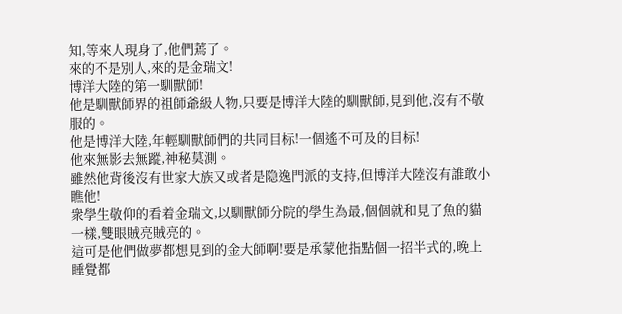知,等來人現身了,他們蔫了。
來的不是別人,來的是金瑞文!
博洋大陸的第一馴獸師!
他是馴獸師界的祖師爺級人物,只要是博洋大陸的馴獸師,見到他,沒有不敬服的。
他是博洋大陸,年輕馴獸師們的共同目标!一個遙不可及的目标!
他來無影去無蹤,神秘莫測。
雖然他背後沒有世家大族又或者是隐逸門派的支持,但博洋大陸沒有誰敢小瞧他!
衆學生敬仰的看着金瑞文,以馴獸師分院的學生為最,個個就和見了魚的貓一樣,雙眼賊亮賊亮的。
這可是他們做夢都想見到的金大師啊!要是承蒙他指點個一招半式的,晚上睡覺都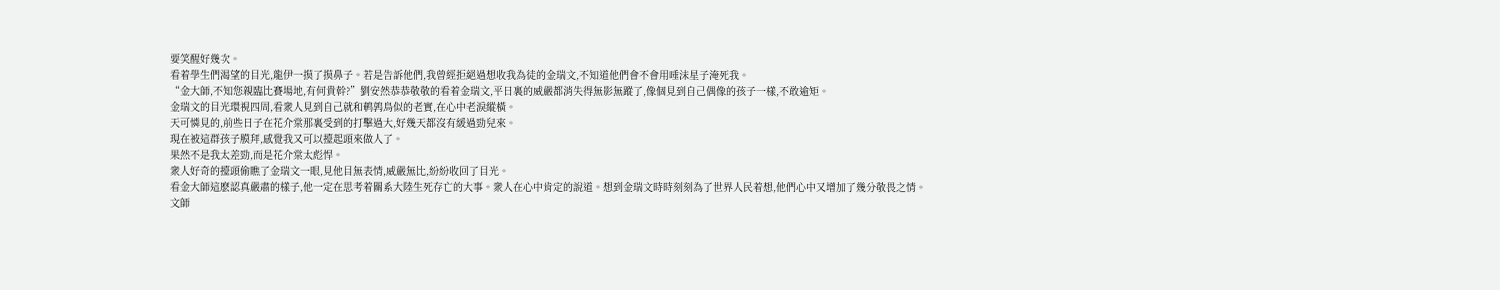要笑醒好幾次。
看着學生們渴望的目光,龍伊一摸了摸鼻子。若是告訴他們,我曾經拒絕過想收我為徒的金瑞文,不知道他們會不會用唾沫星子淹死我。
“金大師,不知您親臨比賽場地,有何貴幹?”劉安然恭恭敬敬的看着金瑞文,平日裏的威嚴都消失得無影無蹤了,像個見到自己偶像的孩子一樣,不敢逾矩。
金瑞文的目光環視四周,看衆人見到自己就和鹌鹑鳥似的老實,在心中老淚縱橫。
天可憐見的,前些日子在花介棠那裏受到的打擊過大,好幾天都沒有緩過勁兒來。
現在被這群孩子膜拜,感覺我又可以擡起頭來做人了。
果然不是我太差勁,而是花介棠太彪悍。
衆人好奇的擡頭偷瞧了金瑞文一眼,見他目無表情,威嚴無比,紛紛收回了目光。
看金大師這麽認真嚴肅的樣子,他一定在思考着關系大陸生死存亡的大事。衆人在心中肯定的說道。想到金瑞文時時刻刻為了世界人民着想,他們心中又增加了幾分敬畏之情。
文師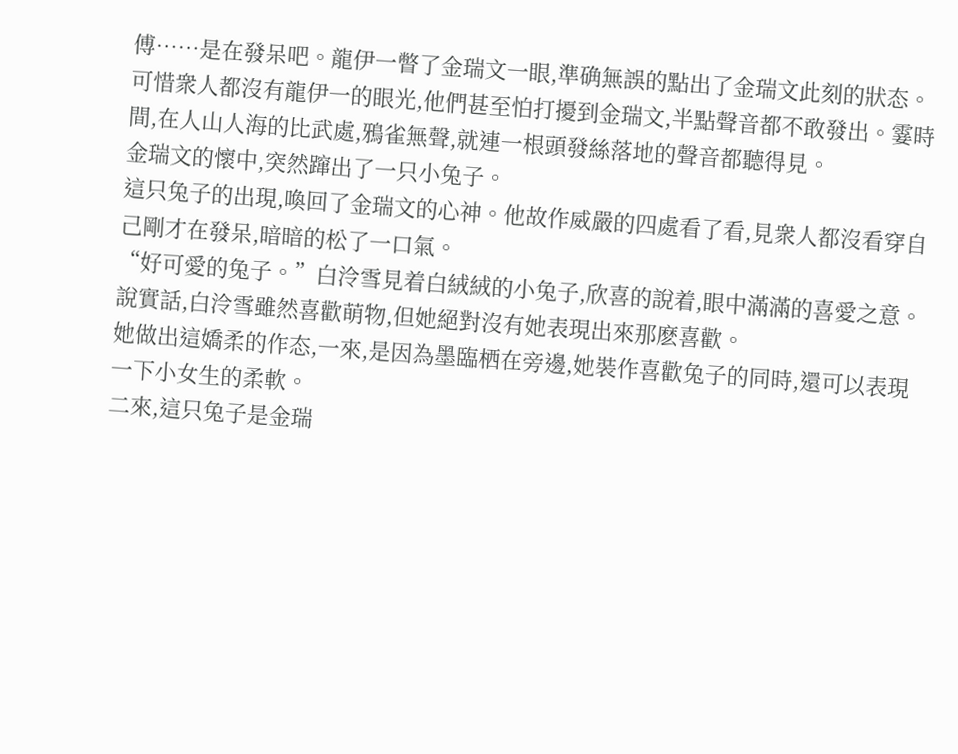傅……是在發呆吧。龍伊一瞥了金瑞文一眼,準确無誤的點出了金瑞文此刻的狀态。
可惜衆人都沒有龍伊一的眼光,他們甚至怕打擾到金瑞文,半點聲音都不敢發出。霎時間,在人山人海的比武處,鴉雀無聲,就連一根頭發絲落地的聲音都聽得見。
金瑞文的懷中,突然蹿出了一只小兔子。
這只兔子的出現,喚回了金瑞文的心神。他故作威嚴的四處看了看,見衆人都沒看穿自己剛才在發呆,暗暗的松了一口氣。
“好可愛的兔子。”白泠雪見着白絨絨的小兔子,欣喜的說着,眼中滿滿的喜愛之意。
說實話,白泠雪雖然喜歡萌物,但她絕對沒有她表現出來那麽喜歡。
她做出這嬌柔的作态,一來,是因為墨臨栖在旁邊,她裝作喜歡兔子的同時,還可以表現一下小女生的柔軟。
二來,這只兔子是金瑞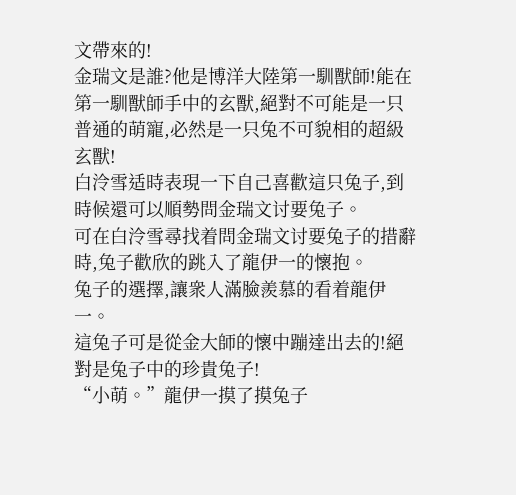文帶來的!
金瑞文是誰?他是博洋大陸第一馴獸師!能在第一馴獸師手中的玄獸,絕對不可能是一只普通的萌寵,必然是一只兔不可貌相的超級玄獸!
白泠雪适時表現一下自己喜歡這只兔子,到時候還可以順勢問金瑞文讨要兔子。
可在白泠雪尋找着問金瑞文讨要兔子的措辭時,兔子歡欣的跳入了龍伊一的懷抱。
兔子的選擇,讓衆人滿臉羨慕的看着龍伊一。
這兔子可是從金大師的懷中蹦達出去的!絕對是兔子中的珍貴兔子!
“小萌。”龍伊一摸了摸兔子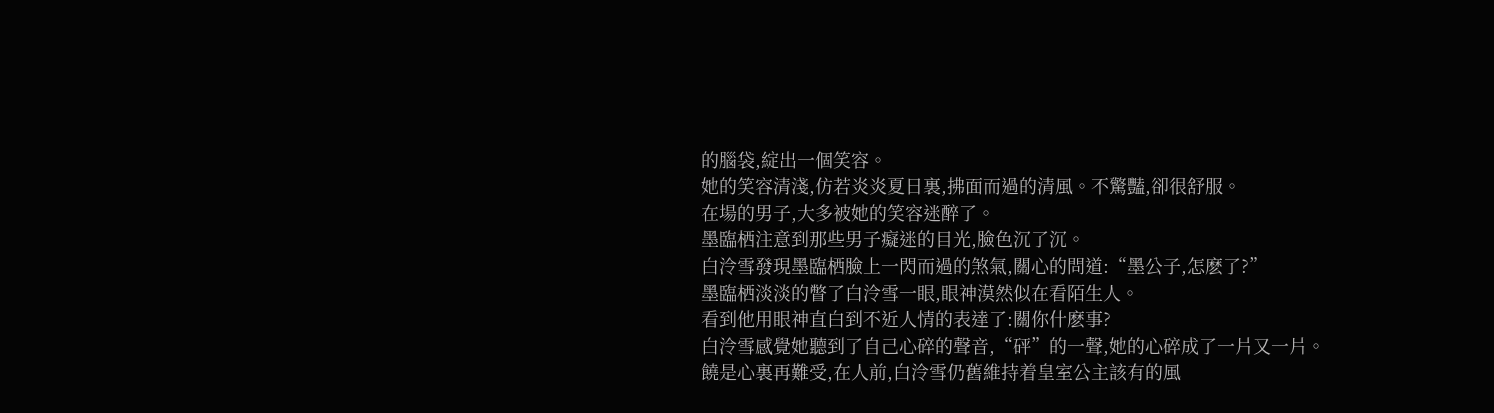的腦袋,綻出一個笑容。
她的笑容清淺,仿若炎炎夏日裏,拂面而過的清風。不驚豔,卻很舒服。
在場的男子,大多被她的笑容迷醉了。
墨臨栖注意到那些男子癡迷的目光,臉色沉了沉。
白泠雪發現墨臨栖臉上一閃而過的煞氣,關心的問道:“墨公子,怎麽了?”
墨臨栖淡淡的瞥了白泠雪一眼,眼神漠然似在看陌生人。
看到他用眼神直白到不近人情的表達了:關你什麽事?
白泠雪感覺她聽到了自己心碎的聲音,“砰”的一聲,她的心碎成了一片又一片。
饒是心裏再難受,在人前,白泠雪仍舊維持着皇室公主該有的風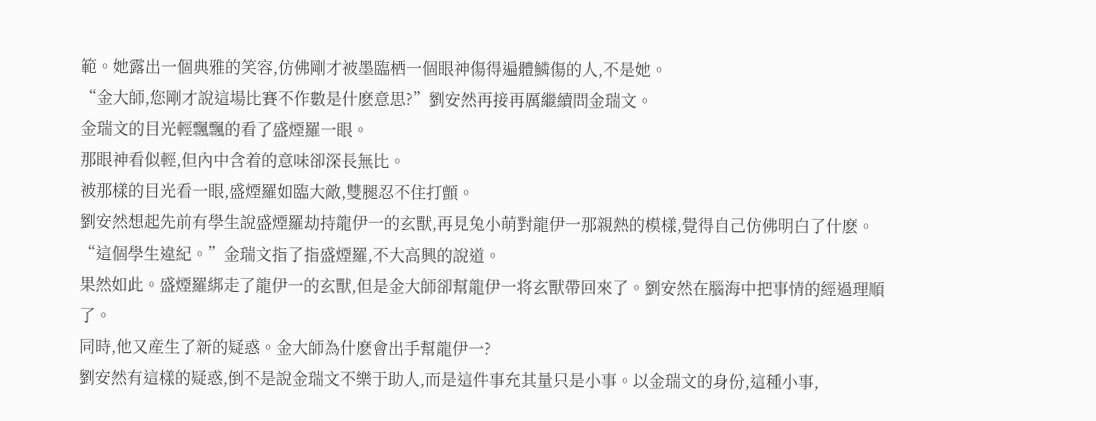範。她露出一個典雅的笑容,仿佛剛才被墨臨栖一個眼神傷得遍體鱗傷的人,不是她。
“金大師,您剛才說這場比賽不作數是什麽意思?”劉安然再接再厲繼續問金瑞文。
金瑞文的目光輕飄飄的看了盛煙羅一眼。
那眼神看似輕,但內中含着的意味卻深長無比。
被那樣的目光看一眼,盛煙羅如臨大敵,雙腿忍不住打顫。
劉安然想起先前有學生說盛煙羅劫持龍伊一的玄獸,再見兔小萌對龍伊一那親熱的模樣,覺得自己仿佛明白了什麽。
“這個學生違紀。”金瑞文指了指盛煙羅,不大高興的說道。
果然如此。盛煙羅綁走了龍伊一的玄獸,但是金大師卻幫龍伊一将玄獸帶回來了。劉安然在腦海中把事情的經過理順了。
同時,他又産生了新的疑惑。金大師為什麽會出手幫龍伊一?
劉安然有這樣的疑惑,倒不是說金瑞文不樂于助人,而是這件事充其量只是小事。以金瑞文的身份,這種小事,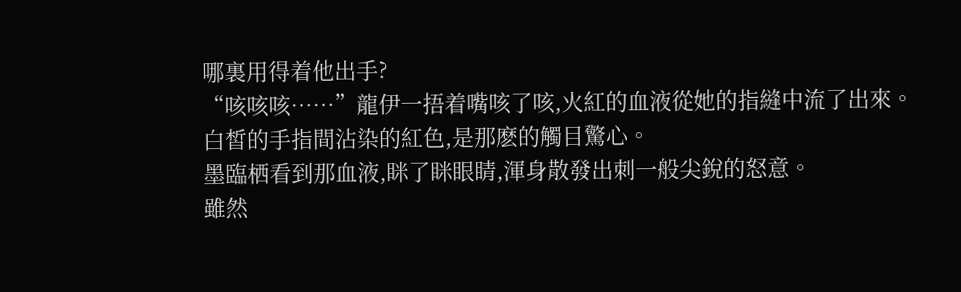哪裏用得着他出手?
“咳咳咳……”龍伊一捂着嘴咳了咳,火紅的血液從她的指縫中流了出來。
白皙的手指間沾染的紅色,是那麽的觸目驚心。
墨臨栖看到那血液,眯了眯眼睛,渾身散發出刺一般尖銳的怒意。
雖然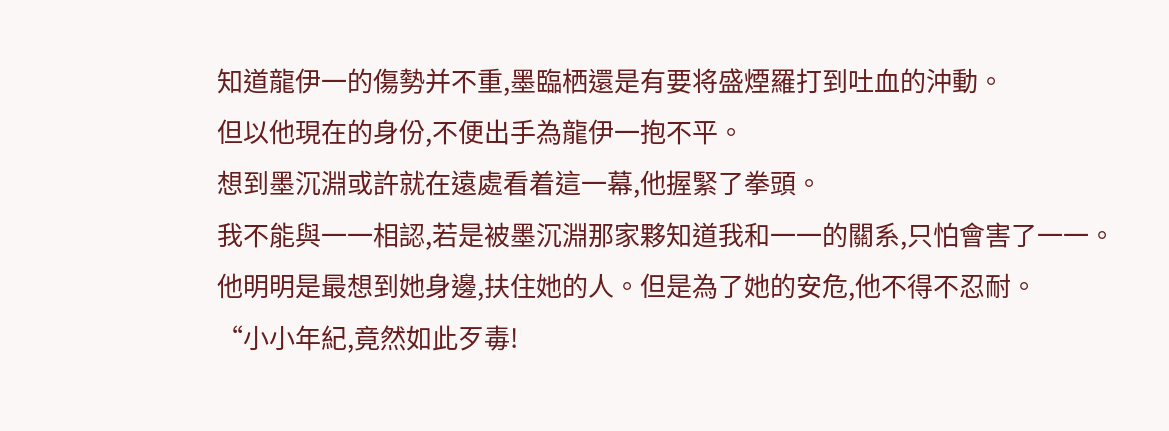知道龍伊一的傷勢并不重,墨臨栖還是有要将盛煙羅打到吐血的沖動。
但以他現在的身份,不便出手為龍伊一抱不平。
想到墨沉淵或許就在遠處看着這一幕,他握緊了拳頭。
我不能與一一相認,若是被墨沉淵那家夥知道我和一一的關系,只怕會害了一一。
他明明是最想到她身邊,扶住她的人。但是為了她的安危,他不得不忍耐。
“小小年紀,竟然如此歹毒!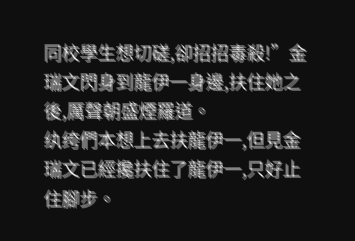同校學生想切磋,卻招招毒殺!”金瑞文閃身到龍伊一身邊,扶住她之後,厲聲朝盛煙羅道。
纨绔們本想上去扶龍伊一,但見金瑞文已經攙扶住了龍伊一,只好止住腳步。